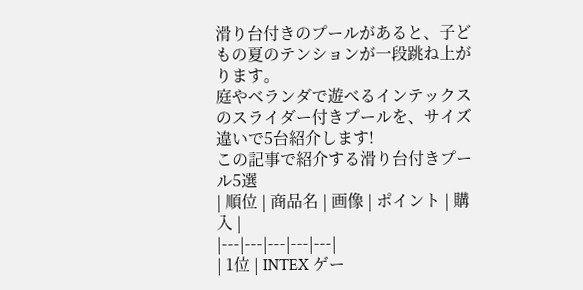滑り台付きのプールがあると、子どもの夏のテンションが一段跳ね上がります。
庭やベランダで遊べるインテックスのスライダー付きプールを、サイズ違いで5台紹介します!
この記事で紹介する滑り台付きプール5選
| 順位 | 商品名 | 画像 | ポイント | 購入 |
|---|---|---|---|---|
| 1位 | INTEX ゲー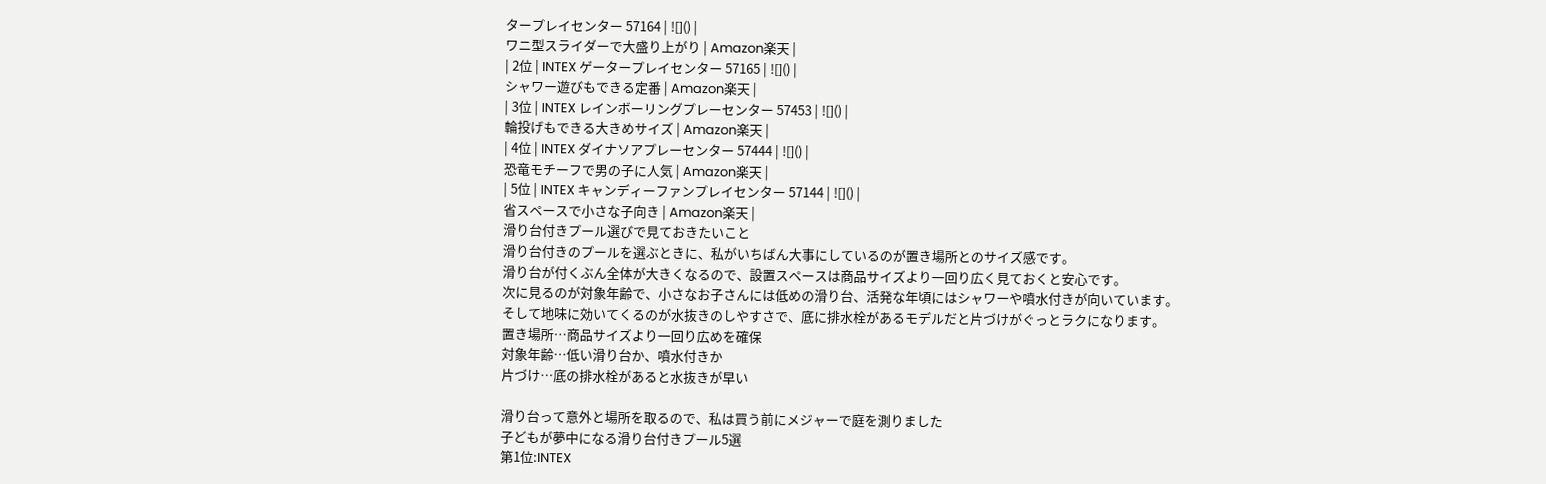タープレイセンター 57164 | ![]() |
ワニ型スライダーで大盛り上がり | Amazon楽天 |
| 2位 | INTEX ゲータープレイセンター 57165 | ![]() |
シャワー遊びもできる定番 | Amazon楽天 |
| 3位 | INTEX レインボーリングプレーセンター 57453 | ![]() |
輪投げもできる大きめサイズ | Amazon楽天 |
| 4位 | INTEX ダイナソアプレーセンター 57444 | ![]() |
恐竜モチーフで男の子に人気 | Amazon楽天 |
| 5位 | INTEX キャンディーファンプレイセンター 57144 | ![]() |
省スペースで小さな子向き | Amazon楽天 |
滑り台付きプール選びで見ておきたいこと
滑り台付きのプールを選ぶときに、私がいちばん大事にしているのが置き場所とのサイズ感です。
滑り台が付くぶん全体が大きくなるので、設置スペースは商品サイズより一回り広く見ておくと安心です。
次に見るのが対象年齢で、小さなお子さんには低めの滑り台、活発な年頃にはシャワーや噴水付きが向いています。
そして地味に効いてくるのが水抜きのしやすさで、底に排水栓があるモデルだと片づけがぐっとラクになります。
置き場所…商品サイズより一回り広めを確保
対象年齢…低い滑り台か、噴水付きか
片づけ…底の排水栓があると水抜きが早い

滑り台って意外と場所を取るので、私は買う前にメジャーで庭を測りました
子どもが夢中になる滑り台付きプール5選
第1位:INTEX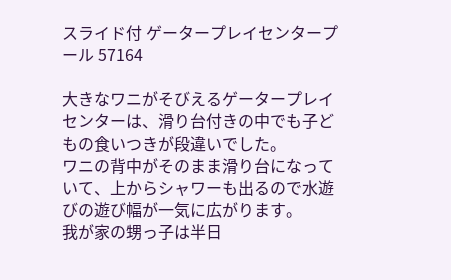スライド付 ゲータープレイセンタープール 57164

大きなワニがそびえるゲータープレイセンターは、滑り台付きの中でも子どもの食いつきが段違いでした。
ワニの背中がそのまま滑り台になっていて、上からシャワーも出るので水遊びの遊び幅が一気に広がります。
我が家の甥っ子は半日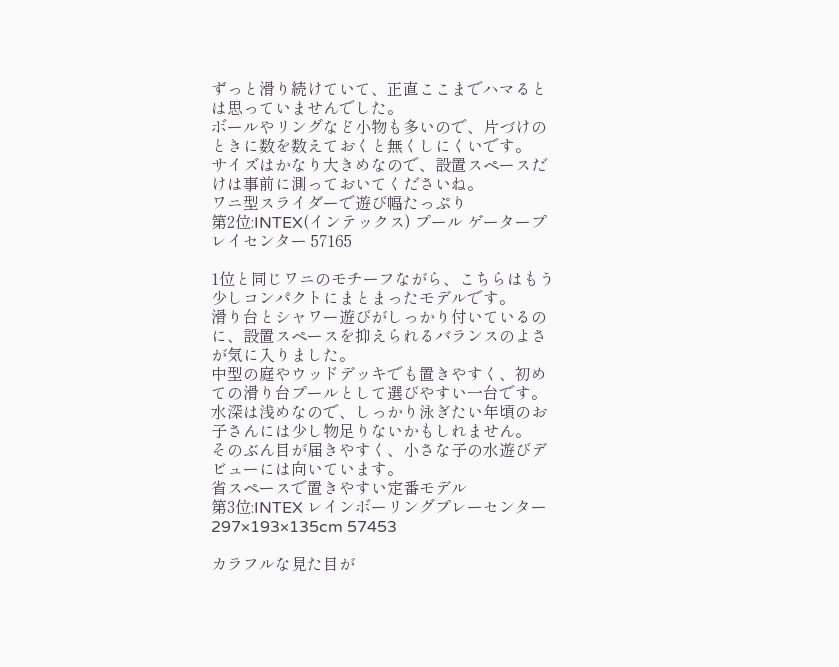ずっと滑り続けていて、正直ここまでハマるとは思っていませんでした。
ボールやリングなど小物も多いので、片づけのときに数を数えておくと無くしにくいです。
サイズはかなり大きめなので、設置スペースだけは事前に測っておいてくださいね。
ワニ型スライダーで遊び幅たっぷり
第2位:INTEX(インテックス) プール ゲータープレイセンター 57165

1位と同じワニのモチーフながら、こちらはもう少しコンパクトにまとまったモデルです。
滑り台とシャワー遊びがしっかり付いているのに、設置スペースを抑えられるバランスのよさが気に入りました。
中型の庭やウッドデッキでも置きやすく、初めての滑り台プールとして選びやすい一台です。
水深は浅めなので、しっかり泳ぎたい年頃のお子さんには少し物足りないかもしれません。
そのぶん目が届きやすく、小さな子の水遊びデビューには向いています。
省スペースで置きやすい定番モデル
第3位:INTEX レインボーリングプレーセンター 297×193×135cm 57453

カラフルな見た目が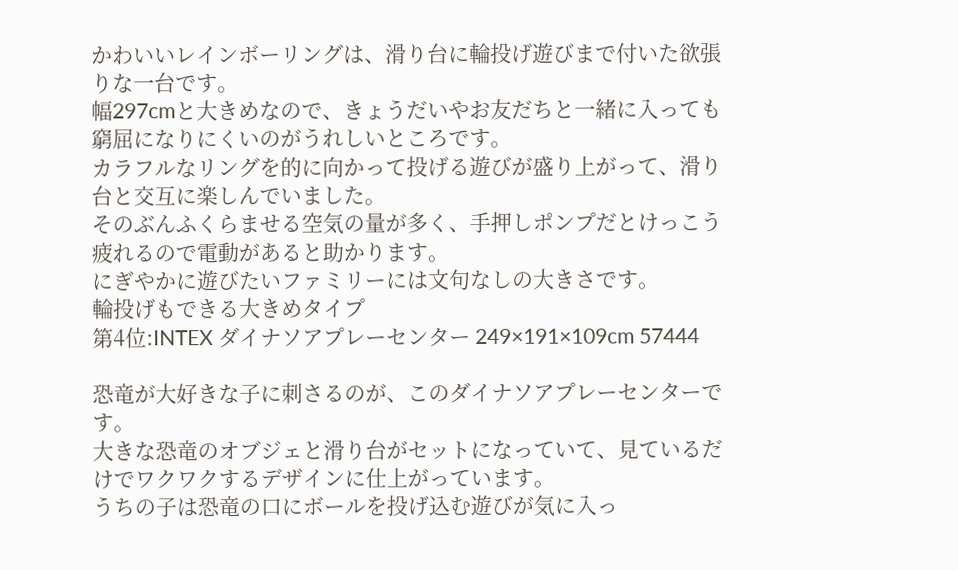かわいいレインボーリングは、滑り台に輪投げ遊びまで付いた欲張りな一台です。
幅297cmと大きめなので、きょうだいやお友だちと一緒に入っても窮屈になりにくいのがうれしいところです。
カラフルなリングを的に向かって投げる遊びが盛り上がって、滑り台と交互に楽しんでいました。
そのぶんふくらませる空気の量が多く、手押しポンプだとけっこう疲れるので電動があると助かります。
にぎやかに遊びたいファミリーには文句なしの大きさです。
輪投げもできる大きめタイプ
第4位:INTEX ダイナソアプレーセンター 249×191×109cm 57444

恐竜が大好きな子に刺さるのが、このダイナソアプレーセンターです。
大きな恐竜のオブジェと滑り台がセットになっていて、見ているだけでワクワクするデザインに仕上がっています。
うちの子は恐竜の口にボールを投げ込む遊びが気に入っ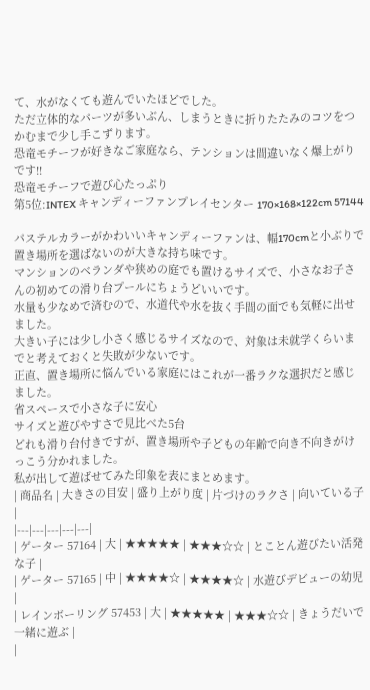て、水がなくても遊んでいたほどでした。
ただ立体的なパーツが多いぶん、しまうときに折りたたみのコツをつかむまで少し手こずります。
恐竜モチーフが好きなご家庭なら、テンションは間違いなく爆上がりです!!
恐竜モチーフで遊び心たっぷり
第5位:INTEX キャンディーファンプレイセンター 170×168×122cm 57144

パステルカラーがかわいいキャンディーファンは、幅170cmと小ぶりで置き場所を選ばないのが大きな持ち味です。
マンションのベランダや狭めの庭でも置けるサイズで、小さなお子さんの初めての滑り台プールにちょうどいいです。
水量も少なめで済むので、水道代や水を抜く手間の面でも気軽に出せました。
大きい子には少し小さく感じるサイズなので、対象は未就学くらいまでと考えておくと失敗が少ないです。
正直、置き場所に悩んでいる家庭にはこれが一番ラクな選択だと感じました。
省スペースで小さな子に安心
サイズと遊びやすさで見比べた5台
どれも滑り台付きですが、置き場所や子どもの年齢で向き不向きがけっこう分かれました。
私が出して遊ばせてみた印象を表にまとめます。
| 商品名 | 大きさの目安 | 盛り上がり度 | 片づけのラクさ | 向いている子 |
|---|---|---|---|---|
| ゲーター 57164 | 大 | ★★★★★ | ★★★☆☆ | とことん遊びたい活発な子 |
| ゲーター 57165 | 中 | ★★★★☆ | ★★★★☆ | 水遊びデビューの幼児 |
| レインボーリング 57453 | 大 | ★★★★★ | ★★★☆☆ | きょうだいで一緒に遊ぶ |
|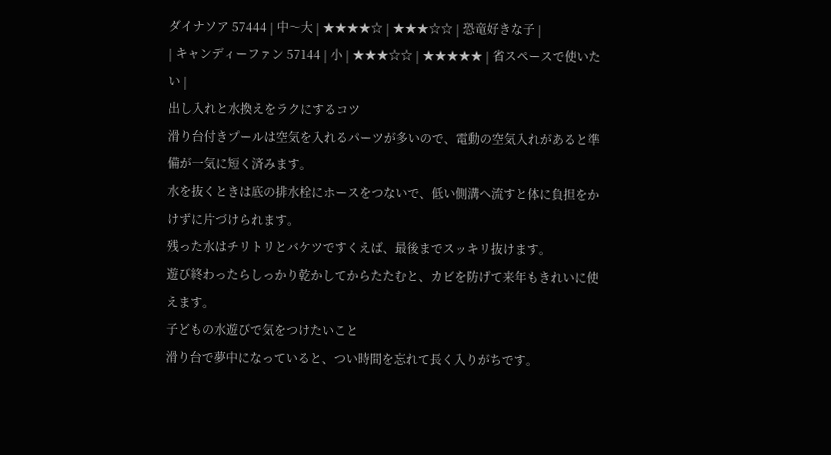ダイナソア 57444 | 中〜大 | ★★★★☆ | ★★★☆☆ | 恐竜好きな子 |
| キャンディーファン 57144 | 小 | ★★★☆☆ | ★★★★★ | 省スペースで使いたい |
出し入れと水換えをラクにするコツ
滑り台付きプールは空気を入れるパーツが多いので、電動の空気入れがあると準備が一気に短く済みます。
水を抜くときは底の排水栓にホースをつないで、低い側溝へ流すと体に負担をかけずに片づけられます。
残った水はチリトリとバケツですくえば、最後までスッキリ抜けます。
遊び終わったらしっかり乾かしてからたたむと、カビを防げて来年もきれいに使えます。
子どもの水遊びで気をつけたいこと
滑り台で夢中になっていると、つい時間を忘れて長く入りがちです。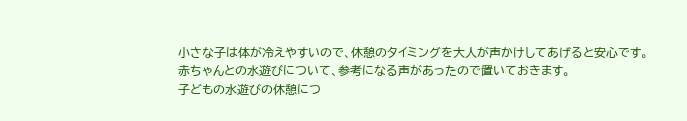小さな子は体が冷えやすいので、休憩のタイミングを大人が声かけしてあげると安心です。
赤ちゃんとの水遊びについて、参考になる声があったので置いておきます。
子どもの水遊びの休憩につ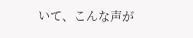いて、こんな声が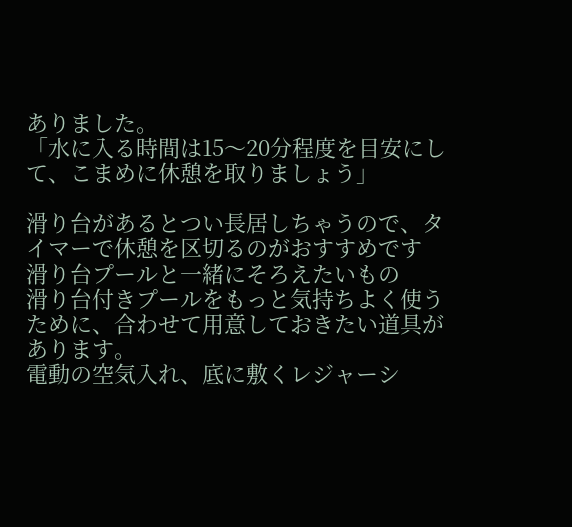ありました。
「水に入る時間は15〜20分程度を目安にして、こまめに休憩を取りましょう」

滑り台があるとつい長居しちゃうので、タイマーで休憩を区切るのがおすすめです
滑り台プールと一緒にそろえたいもの
滑り台付きプールをもっと気持ちよく使うために、合わせて用意しておきたい道具があります。
電動の空気入れ、底に敷くレジャーシ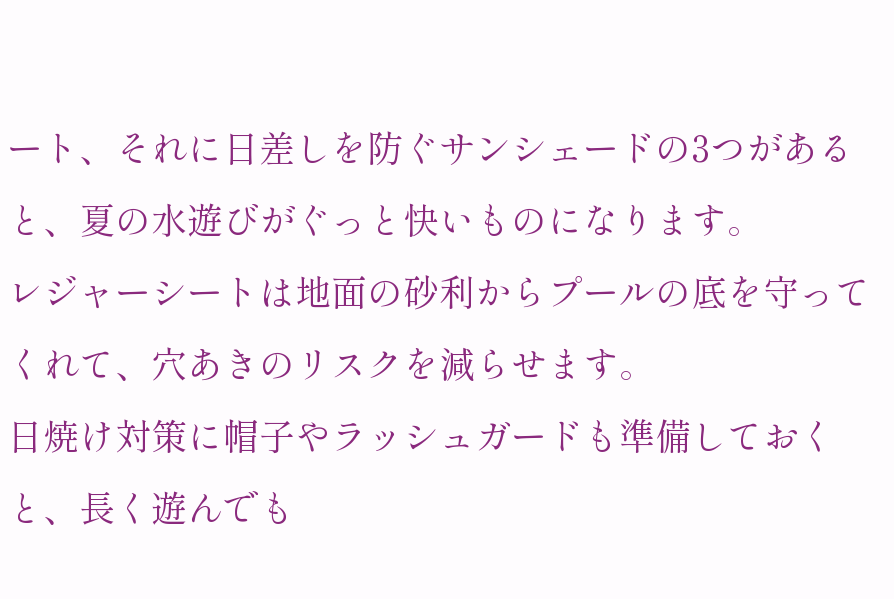ート、それに日差しを防ぐサンシェードの3つがあると、夏の水遊びがぐっと快いものになります。
レジャーシートは地面の砂利からプールの底を守ってくれて、穴あきのリスクを減らせます。
日焼け対策に帽子やラッシュガードも準備しておくと、長く遊んでも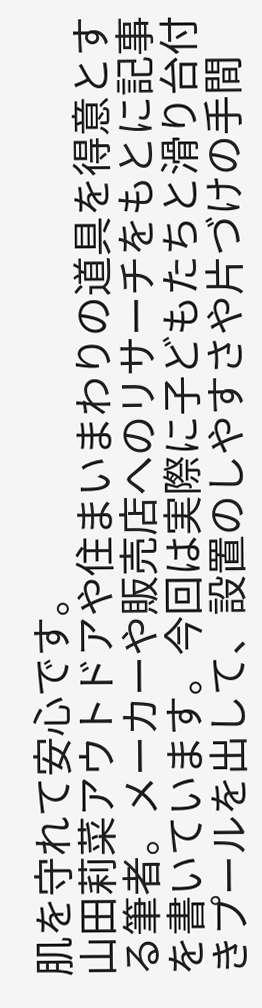肌を守れて安心です。
山田莉菜アウトドアや住まいまわりの道具を得意とする筆者。メーカーや販売店へのリサーチをもとに記事を書いています。今回は実際に子どもたちと滑り台付きプールを出して、設置のしやすさや片づけの手間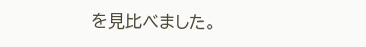を見比べました。